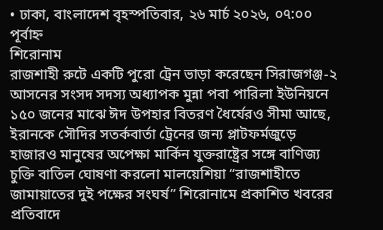• ঢাকা, বাংলাদেশ বৃহস্পতিবার, ২৬ মার্চ ২০২৬, ০৭:০০ পূর্বাহ্ন
শিরোনাম
রাজশাহী রুটে একটি পুরো ট্রেন ভাড়া করেছেন সিরাজগঞ্জ-২ আসনের সংসদ সদস্য অধ্যাপক মুন্না পবা পারিলা ইউনিয়নে ১৫০ জনের মাঝে ঈদ উপহার বিতরণ ধৈর্যেরও সীমা আছে, ইরানকে সৌদির সতর্কবার্তা ট্রেনের জন্য প্লাটফর্মজুড়ে হাজারও মানুষের অপেক্ষা মার্কিন যুক্তরাষ্ট্রের সঙ্গে বাণিজ্য চুক্তি বাতিল ঘোষণা করলো মালয়েশিয়া “রাজশাহীতে জামায়াতের দুই পক্ষের সংঘর্ষ” শিরোনামে প্রকাশিত খবরের প্রতিবাদে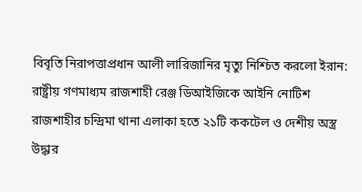বিবৃতি নিরাপত্তাপ্রধান আলী লারিজানির মৃত্যু নিশ্চিত করলো ইরান: রাষ্ট্রীয় গণমাধ্যম রাজশাহী রেঞ্জ ডিআইজিকে আইনি নোটিশ রাজশাহীর চন্দ্রিমা থানা এলাকা হতে ২১টি ককটেল ও দেশীয় অস্ত্র উদ্ধার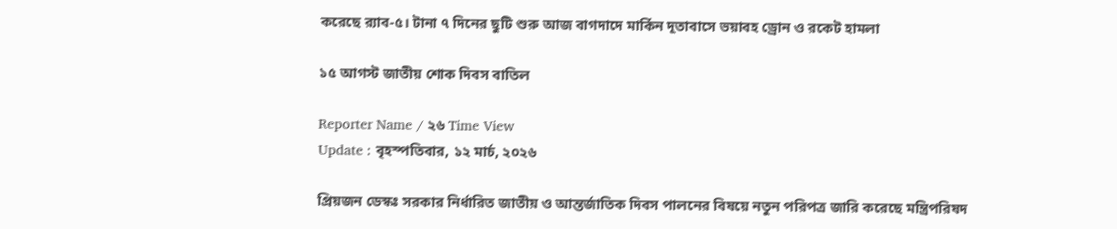করেছে র‍্যাব-৫। টানা ৭ দিনের ছুটি শুরু আজ বাগদাদে মার্কিন দূতাবাসে ভয়াবহ ড্রোন ও রকেট হামলা

১৫ আগস্ট জাতীয় শোক দিবস বাতিল

Reporter Name / ২৬ Time View
Update : বৃহস্পতিবার, ১২ মার্চ, ২০২৬

প্রিয়জন ডেস্কঃ সরকার নির্ধারিত জাতীয় ও আন্তর্জাতিক দিবস পালনের বিষয়ে নতুন পরিপত্র জারি করেছে মন্ত্রিপরিষদ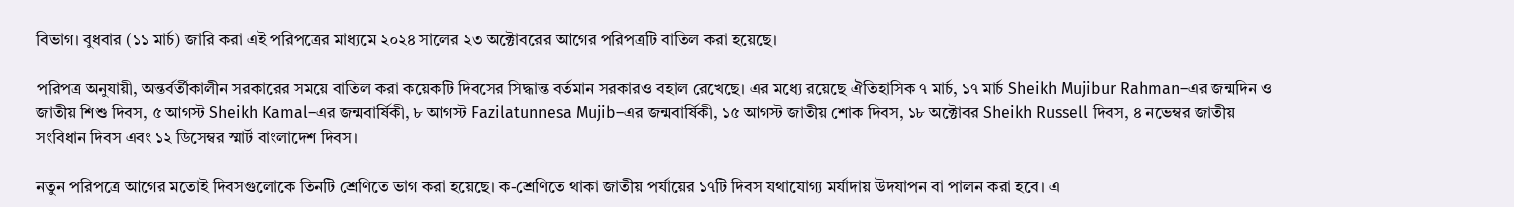বিভাগ। বুধবার (১১ মার্চ) জারি করা এই পরিপত্রের মাধ্যমে ২০২৪ সালের ২৩ অক্টোবরের আগের পরিপত্রটি বাতিল করা হয়েছে।

পরিপত্র অনুযায়ী, অন্তর্বর্তীকালীন সরকারের সময়ে বাতিল করা কয়েকটি দিবসের সিদ্ধান্ত বর্তমান সরকারও বহাল রেখেছে। এর মধ্যে রয়েছে ঐতিহাসিক ৭ মার্চ, ১৭ মার্চ Sheikh Mujibur Rahman–এর জন্মদিন ও জাতীয় শিশু দিবস, ৫ আগস্ট Sheikh Kamal–এর জন্মবার্ষিকী, ৮ আগস্ট Fazilatunnesa Mujib–এর জন্মবার্ষিকী, ১৫ আগস্ট জাতীয় শোক দিবস, ১৮ অক্টোবর Sheikh Russell দিবস, ৪ নভেম্বর জাতীয় সংবিধান দিবস এবং ১২ ডিসেম্বর স্মার্ট বাংলাদেশ দিবস।

নতুন পরিপত্রে আগের মতোই দিবসগুলোকে তিনটি শ্রেণিতে ভাগ করা হয়েছে। ক-শ্রেণিতে থাকা জাতীয় পর্যায়ের ১৭টি দিবস যথাযোগ্য মর্যাদায় উদযাপন বা পালন করা হবে। এ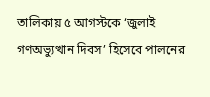তালিকায় ৫ আগস্টকে ‘জুলাই গণঅভ্যুত্থান দিবস’ হিসেবে পালনের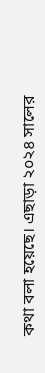কথা বলা হয়েছে। এছাড়া ২০২৪ সালের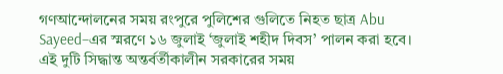গণআন্দোলনের সময় রংপুরে পুলিশের গুলিতে নিহত ছাত্র Abu Sayeed–এর স্মরণে ১৬ জুলাই ‘জুলাই শহীদ দিবস’ পালন করা হবে। এই দুটি সিদ্ধান্ত অন্তর্বর্তীকালীন সরকারের সময়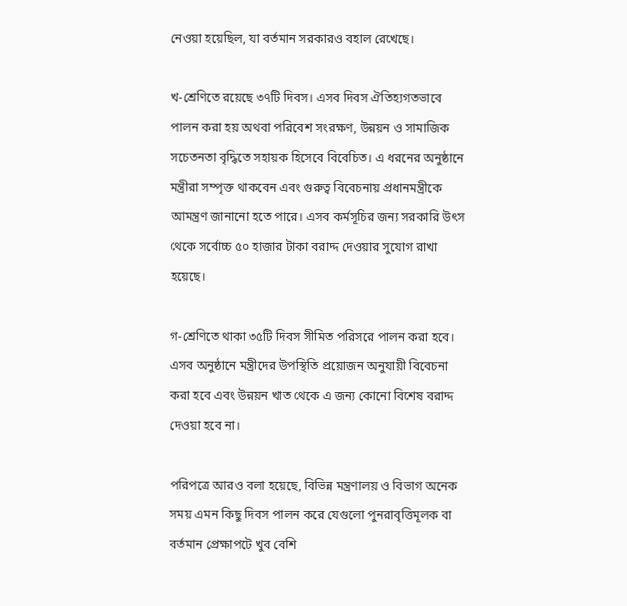নেওয়া হয়েছিল, যা বর্তমান সরকারও বহাল রেখেছে।

খ-শ্রেণিতে রয়েছে ৩৭টি দিবস। এসব দিবস ঐতিহ্যগতভাবে পালন করা হয় অথবা পরিবেশ সংরক্ষণ, উন্নয়ন ও সামাজিক সচেতনতা বৃদ্ধিতে সহায়ক হিসেবে বিবেচিত। এ ধরনের অনুষ্ঠানে মন্ত্রীরা সম্পৃক্ত থাকবেন এবং গুরুত্ব বিবেচনায় প্রধানমন্ত্রীকে আমন্ত্রণ জানানো হতে পারে। এসব কর্মসূচির জন্য সরকারি উৎস থেকে সর্বোচ্চ ৫০ হাজার টাকা বরাদ্দ দেওয়ার সুযোগ রাখা হয়েছে।

গ-শ্রেণিতে থাকা ৩৫টি দিবস সীমিত পরিসরে পালন করা হবে। এসব অনুষ্ঠানে মন্ত্রীদের উপস্থিতি প্রয়োজন অনুযায়ী বিবেচনা করা হবে এবং উন্নয়ন খাত থেকে এ জন্য কোনো বিশেষ বরাদ্দ দেওয়া হবে না।

পরিপত্রে আরও বলা হয়েছে, বিভিন্ন মন্ত্রণালয় ও বিভাগ অনেক সময় এমন কিছু দিবস পালন করে যেগুলো পুনরাবৃত্তিমূলক বা বর্তমান প্রেক্ষাপটে খুব বেশি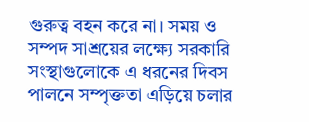গুরুত্ব বহন করে না। সময় ও সম্পদ সাশ্রয়ের লক্ষ্যে সরকারি সংস্থাগুলোকে এ ধরনের দিবস পালনে সম্পৃক্ততা এড়িয়ে চলার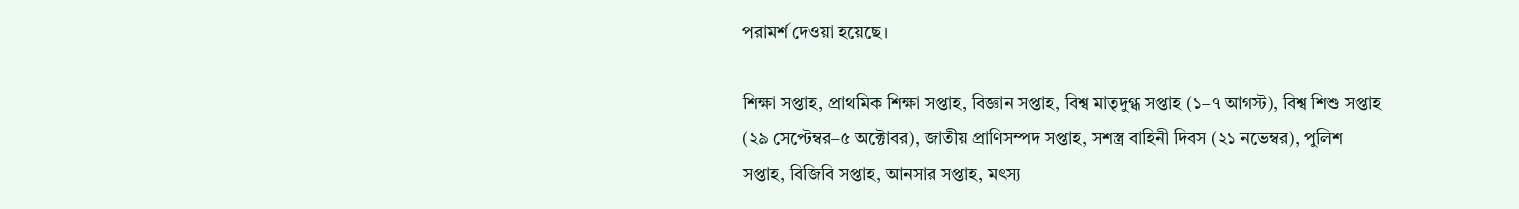পরামর্শ দেওয়া হয়েছে।

শিক্ষা সপ্তাহ, প্রাথমিক শিক্ষা সপ্তাহ, বিজ্ঞান সপ্তাহ, বিশ্ব মাতৃদুগ্ধ সপ্তাহ (১–৭ আগস্ট), বিশ্ব শিশু সপ্তাহ (২৯ সেপ্টেম্বর–৫ অক্টোবর), জাতীয় প্রাণিসম্পদ সপ্তাহ, সশস্ত্র বাহিনী দিবস (২১ নভেম্বর), পুলিশ সপ্তাহ, বিজিবি সপ্তাহ, আনসার সপ্তাহ, মৎস্য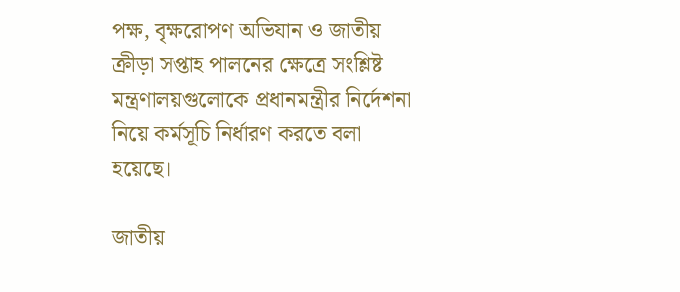পক্ষ, বৃক্ষরোপণ অভিযান ও জাতীয় ক্রীড়া সপ্তাহ পালনের ক্ষেত্রে সংশ্লিষ্ট মন্ত্রণালয়গুলোকে প্রধানমন্ত্রীর নির্দেশনা নিয়ে কর্মসূচি নির্ধারণ করতে বলা হয়েছে।

জাতীয়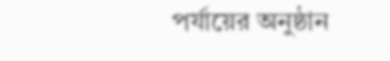পর্যায়ের অনুষ্ঠান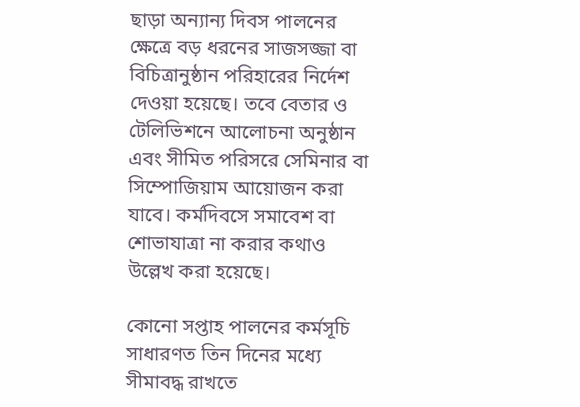ছাড়া অন্যান্য দিবস পালনের ক্ষেত্রে বড় ধরনের সাজসজ্জা বা বিচিত্রানুষ্ঠান পরিহারের নির্দেশ দেওয়া হয়েছে। তবে বেতার ও টেলিভিশনে আলোচনা অনুষ্ঠান এবং সীমিত পরিসরে সেমিনার বা সিম্পোজিয়াম আয়োজন করা যাবে। কর্মদিবসে সমাবেশ বা শোভাযাত্রা না করার কথাও উল্লেখ করা হয়েছে।

কোনো সপ্তাহ পালনের কর্মসূচি সাধারণত তিন দিনের মধ্যে সীমাবদ্ধ রাখতে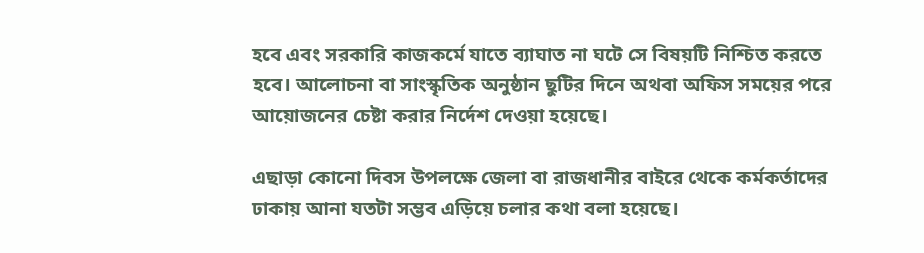হবে এবং সরকারি কাজকর্মে যাতে ব্যাঘাত না ঘটে সে বিষয়টি নিশ্চিত করতে হবে। আলোচনা বা সাংস্কৃতিক অনুষ্ঠান ছুটির দিনে অথবা অফিস সময়ের পরে আয়োজনের চেষ্টা করার নির্দেশ দেওয়া হয়েছে।

এছাড়া কোনো দিবস উপলক্ষে জেলা বা রাজধানীর বাইরে থেকে কর্মকর্তাদের ঢাকায় আনা যতটা সম্ভব এড়িয়ে চলার কথা বলা হয়েছে।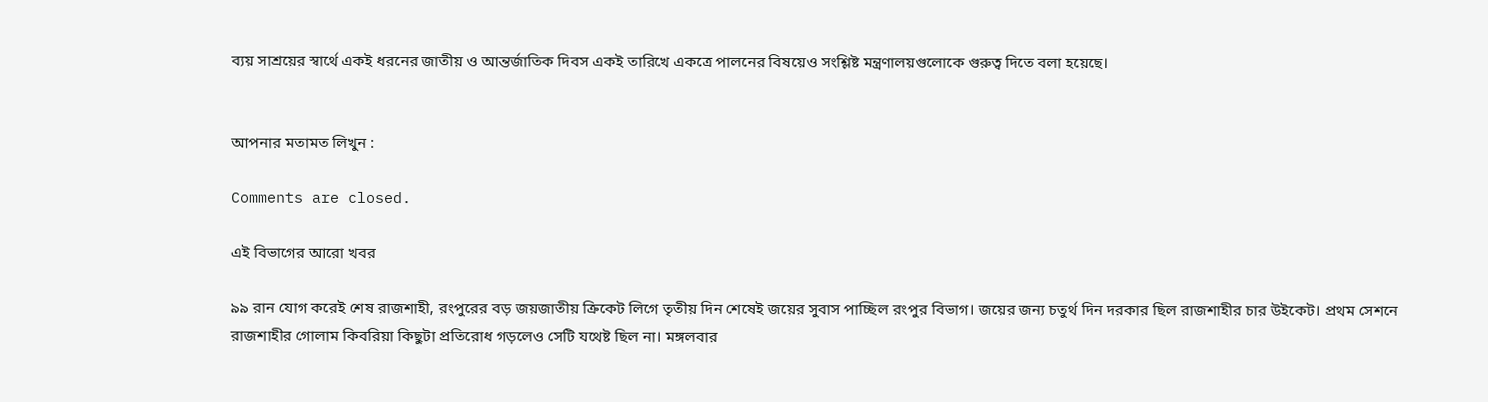ব্যয় সাশ্রয়ের স্বার্থে একই ধরনের জাতীয় ও আন্তর্জাতিক দিবস একই তারিখে একত্রে পালনের বিষয়েও সংশ্লিষ্ট মন্ত্রণালয়গুলোকে গুরুত্ব দিতে বলা হয়েছে।


আপনার মতামত লিখুন :

Comments are closed.

এই বিভাগের আরো খবর

৯৯ রান যোগ করেই শেষ রাজশাহী, রংপুরের বড় জয়জাতীয় ক্রিকেট লিগে তৃতীয় দিন শেষেই জয়ের সুবাস পাচ্ছিল রংপুর বিভাগ। জয়ের জন্য চতুর্থ দিন দরকার ছিল রাজশাহীর চার উইকেট। প্রথম সেশনে রাজশাহীর গোলাম কিবরিয়া কিছুটা প্রতিরোধ গড়লেও সেটি যথেষ্ট ছিল না। মঙ্গলবার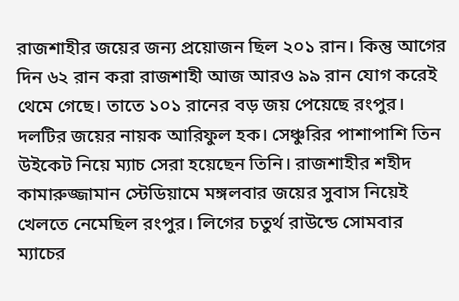রাজশাহীর জয়ের জন্য প্রয়োজন ছিল ২০১ রান। কিন্তু আগের দিন ৬২ রান করা রাজশাহী আজ আরও ৯৯ রান যোগ করেই থেমে গেছে। তাতে ১০১ রানের বড় জয় পেয়েছে রংপুর। দলটির জয়ের নায়ক আরিফুল হক। সেঞ্চুরির পাশাপাশি তিন উইকেট নিয়ে ম্যাচ সেরা হয়েছেন তিনি। রাজশাহীর শহীদ কামারুজ্জামান স্টেডিয়ামে মঙ্গলবার জয়ের সুবাস নিয়েই খেলতে নেমেছিল রংপুর। লিগের চতুর্থ রাউন্ডে সোমবার ম্যাচের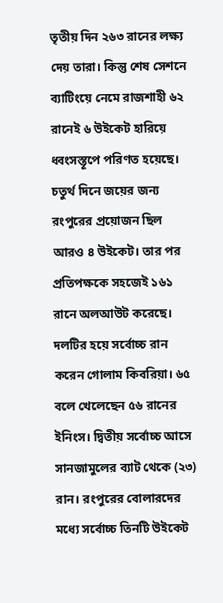তৃতীয় দিন ২৬৩ রানের লক্ষ্য দেয় তারা। কিন্তু শেষ সেশনে ব্যাটিংয়ে নেমে রাজশাহী ৬২ রানেই ৬ উইকেট হারিয়ে ধ্বংসস্তূপে পরিণত হয়েছে। চতুর্থ দিনে জয়ের জন্য রংপুরের প্রয়োজন ছিল আরও ৪ উইকেট। তার পর প্রতিপক্ষকে সহজেই ১৬১ রানে অলআউট করেছে। দলটির হয়ে সর্বোচ্চ রান করেন গোলাম কিবরিয়া। ৬৫ বলে খেলেছেন ৫৬ রানের ইনিংস। দ্বিতীয় সর্বোচ্চ আসে সানজামুলের ব্যাট থেকে (২৩) রান। রংপুরের বোলারদের মধ্যে সর্বোচ্চ তিনটি উইকেট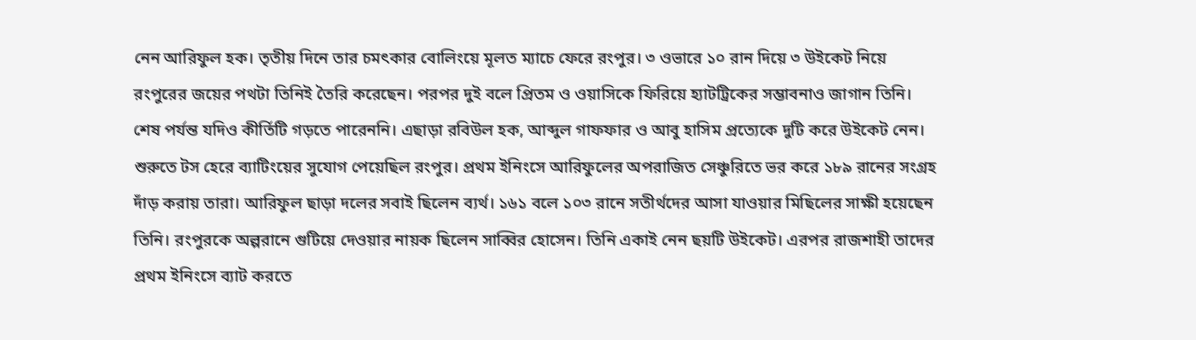নেন আরিফুল হক। তৃতীয় দিনে তার চমৎকার বোলিংয়ে মূলত ম্যাচে ফেরে রংপুর। ৩ ওভারে ১০ রান দিয়ে ৩ উইকেট নিয়ে রংপুরের জয়ের পথটা তিনিই তৈরি করেছেন। পরপর দুই বলে প্রিতম ও ওয়াসিকে ফিরিয়ে হ্যাটট্রিকের সম্ভাবনাও জাগান তিনি। শেষ পর্যন্ত যদিও কীর্তিটি গড়তে পারেননি। এছাড়া রবিউল হক, আব্দুল গাফফার ও আবু হাসিম প্রত্যেকে দুটি করে উইকেট নেন। শুরুতে টস হেরে ব্যাটিংয়ের সুযোগ পেয়েছিল রংপুর। প্রথম ইনিংসে আরিফুলের অপরাজিত সেঞ্চুরিতে ভর করে ১৮৯ রানের সংগ্রহ দাঁড় করায় তারা। আরিফুল ছাড়া দলের সবাই ছিলেন ব্যর্থ। ১৬১ বলে ১০৩ রানে সতীর্থদের আসা যাওয়ার মিছিলের সাক্ষী হয়েছেন তিনি। রংপুরকে অল্পরানে গুটিয়ে দেওয়ার নায়ক ছিলেন সাব্বির হোসেন। তিনি একাই নেন ছয়টি উইকেট। এরপর রাজশাহী তাদের প্রথম ইনিংসে ব্যাট করতে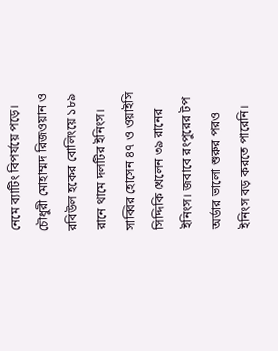নেমে ব্যাটিং বিপর্যয়ে পড়ে। চৌধুরী মোহাম্মদ রিজওয়ান ও রবিউল হকের বোলিংয়ে ১৮৯ রানে থামে দলটির ইনিংস। সাব্বির হোসেন ৪৭ ও ওয়াইসি সিদ্দিকি খেলেন ৩৯ রানের ইনিংস। জবাবে রংপুরের টপ অর্ডার ভালো শুরুর পরও ইনিংস বড় করতে পারেনি।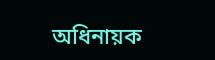অধিনায়ক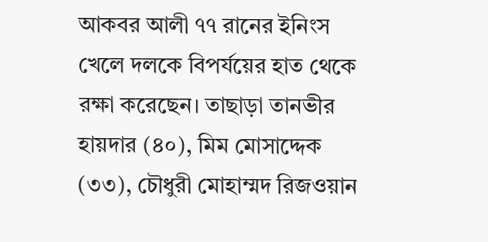আকবর আলী ৭৭ রানের ইনিংস খেলে দলকে বিপর্যয়ের হাত থেকে রক্ষা করেছেন। তাছাড়া তানভীর হায়দার (৪০), মিম মোসাদ্দেক (৩৩), চৌধুরী মোহাম্মদ রিজওয়ান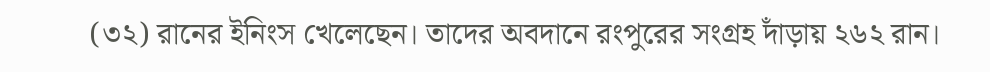(৩২) রানের ইনিংস খেলেছেন। তাদের অবদানে রংপুরের সংগ্রহ দাঁড়ায় ২৬২ রান।